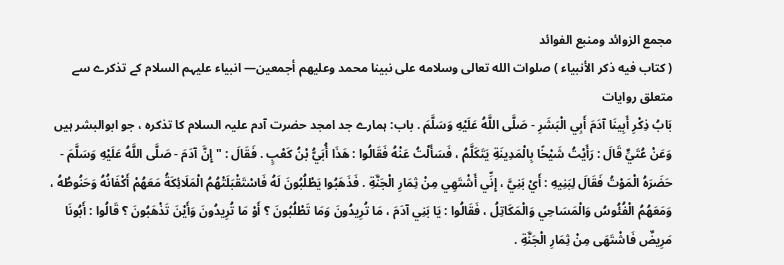مجمع الزوائد ومنبع الفوائد
( كتاب فيه ذكر الأنبياء ) صلوات الله تعالى وسلامه على نبينا محمد وعليهم أجمعين— انبیاء علیہم السلام کے تذکرے سے متعلق روایات
بَابُ ذِكْرِ أَبِينَا آدَمَ أَبِي الْبَشَرِ - صَلَّى اللَّهُ عَلَيْهِ وَسَلَّمَ . باب: ہمارے جد امجد حضرت آدم علیہ السلام کا تذکرہ ، جو ابوالبشر ہیں
وَعَنْ عُتَيٍّ قَالَ : رَأَيْتُ شَيْخًا بِالْمَدِينَةِ يَتَكَلَّمُ ، فَسَأَلْتُ عَنْهُ فَقَالُوا : هَذَا أُبَيُّ بْنُ كَعْبٍ . فَقَالَ : " إِنَّ آدَمَ - صَلَّى اللَّهُ عَلَيْهِ وَسَلَّمَ - حَضَرَهُ الْمَوْتُ فَقَالَ لِبَنِيهِ : أَيْ بَنِيَّ ، إِنِّي أَشْتَهِي مِنْ ثِمَارِ الْجَنَّةِ . فَذَهَبُوا يَطْلُبُونَ لَهُ فَاسْتَقْبَلَتْهُمُ الْمَلَائِكَةُ مَعَهُمْ أَكْفَانُهُ وَحَنُوطُهُ ، وَمَعَهُمُ الْفُئُوسُ وَالْمَسَاحِي وَالْمَكَاتِلُ ، فَقَالُوا : يَا بَنِي آدَمَ ، مَا تُرِيدُونَ وَمَا تَطْلُبُونَ ؟ أَوْ مَا تُرِيدُونَ وَأَيْنَ تَذْهَبُونَ ؟ قَالُوا : أَبُونَا مَرِيضٌ فَاشْتَهَى مِنْ ثِمَارِ الْجَنَّةِ .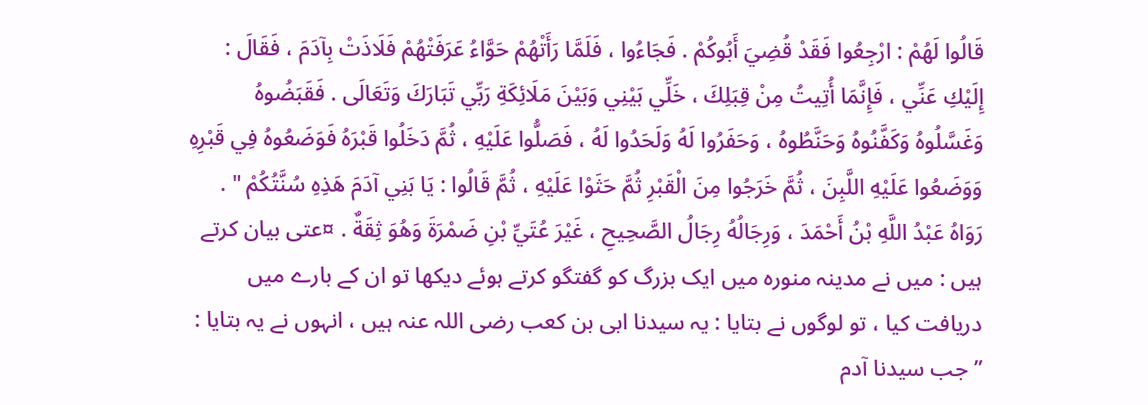قَالُوا لَهُمْ : ارْجِعُوا فَقَدْ قُضِيَ أَبُوكُمْ . فَجَاءُوا ، فَلَمَّا رَأَتْهُمْ حَوَّاءُ عَرَفَتْهُمْ فَلَاذَتْ بِآدَمَ ، فَقَالَ : إِلَيْكِ عَنِّي ، فَإِنَّمَا أُتِيتُ مِنْ قِبَلِكَ ، خَلِّي بَيْنِي وَبَيْنَ مَلَائِكَةِ رَبِّي تَبَارَكَ وَتَعَالَى . فَقَبَضُوهُ وَغَسَّلُوهُ وَكَفَّنُوهُ وَحَنَّطُوهُ ، وَحَفَرُوا لَهُ وَلَحَدُوا لَهُ ، فَصَلُّوا عَلَيْهِ ، ثُمَّ دَخَلُوا قَبْرَهُ فَوَضَعُوهُ فِي قَبْرِهِ وَوَضَعُوا عَلَيْهِ اللَّبِنَ ، ثُمَّ خَرَجُوا مِنَ الْقَبْرِ ثُمَّ حَثَوْا عَلَيْهِ ، ثُمَّ قَالُوا : يَا بَنِي آدَمَ هَذِهِ سُنَّتُكُمْ " . رَوَاهُ عَبْدُ اللَّهِ بْنُ أَحْمَدَ ، وَرِجَالُهُ رِجَالُ الصَّحِيحِ ، غَيْرَ عُتَيِّ بْنِ ضَمْرَةَ وَهُوَ ثِقَةٌ . ¤عتی بیان کرتے ہیں : میں نے مدینہ منورہ میں ایک بزرگ کو گفتگو کرتے ہوئے دیکھا تو ان کے بارے میں دریافت کیا ، تو لوگوں نے بتایا : یہ سیدنا ابی بن کعب رضی اللہ عنہ ہیں ، انہوں نے یہ بتایا : ” جب سیدنا آدم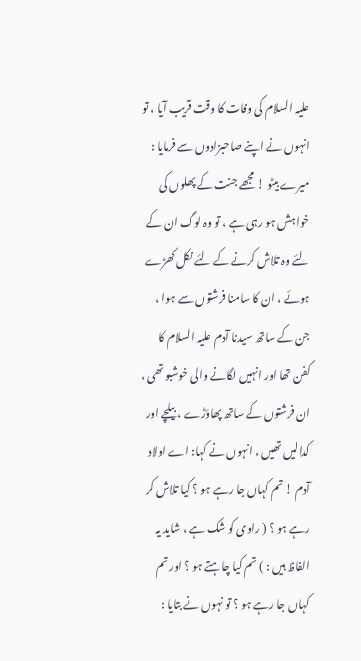علیہ السلام کی وفات کا وقت قریب آیا ، تو انہوں نے اپنے صاحبزادوں سے فرمایا : میرے بیٹو ! مجھے جنت کے پھلوں کی خواہش ہو رہی ہے ، تو وہ لوگ ان کے لئے وہ تلاش کرنے کے لئے نکل کھڑے ہوئے ، ان کا سامنا فرشتوں سے ہوا ، جن کے ساتھ سیدنا آدم علیہ السلام کا کفن تھا اور انہیں لگانے والی خوشبو تھی ، ان فرشتوں کے ساتھ پھاؤڑے ، بیلچے اور کدالیں تھیں ، انہوں نے کہا: اے اولاد آدم ! تم کہاں جا رہے ہو ؟ کیا تلاش کر رہے ہو ؟ ( راوی کو شک ہے ، شاید یہ الفاظ ہیں : ) تم کیا چاہتے ہو ؟ اور تم کہاں جا رہے ہو ؟ تو نہوں نے بتایا :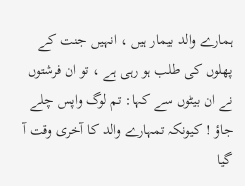ہمارے والد بیمار ہیں ، انہیں جنت کے پھلوں کی طلب ہو رہی ہے ، تو ان فرشتوں نے ان بیٹوں سے کہا: تم لوگ واپس چلے جاؤ ! کیونکہ تمہارے والد کا آخری وقت آ گیا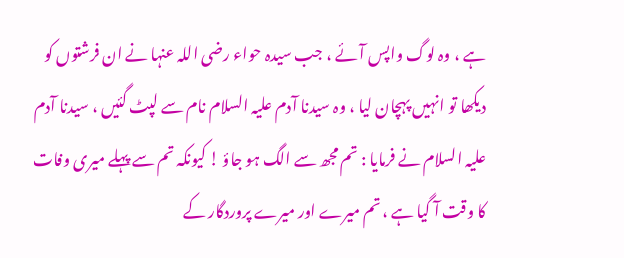ہے ، وہ لوگ واپس آئے ، جب سیدہ حواء رضی اللہ عنہا نے ان فرشتوں کو دیکھا تو انہیں پہچان لیا ، وہ سیدنا آدم علیہ السلام نام سے لپٹ گئیں ، سیدنا آدم علیہ السلام نے فرمایا : تم مجھ سے الگ ہو جاؤ ! کیونکہ تم سے پہلے میری وفات کا وقت آ گیا ہے ، تم میرے اور میرے پروردگار کے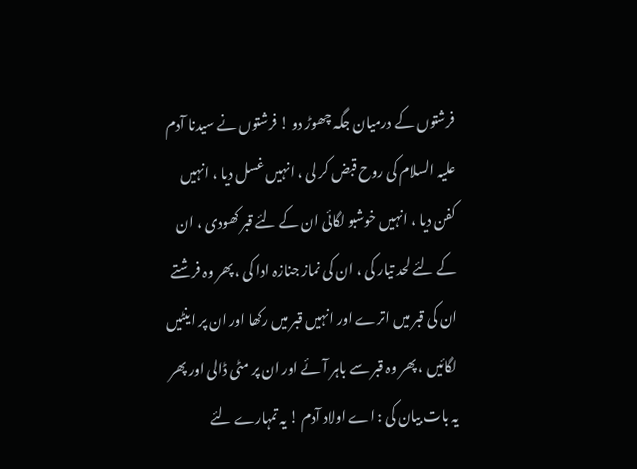فرشتوں کے درمیان جگہ چھوڑ دو ! فرشتوں نے سیدنا آدم علیہ السلام کی روح قبض کر لی ، انہیں غسل دیا ، انہیں کفن دیا ، انہیں خوشبو لگائی ان کے لئے قبر کھودی ، ان کے لئے لحد تیار کی ، ان کی نماز جنازہ ادا کی ، پھر وہ فرشتے ان کی قبر میں اترے اور انہیں قبر میں رکھا اور ان پر اینٹیں لگائیں ، پھر وہ قبر سے باہر آئے اور ان پر مٹی ڈالی اور پھر یہ بات بیان کی : اے اولاد آدم ! یہ تمہارے لئے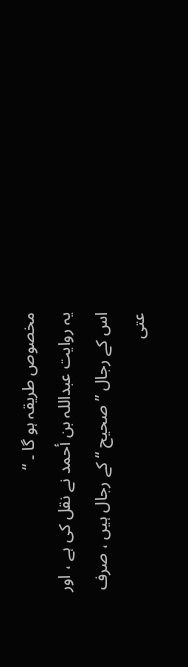مخصوص طریقہ ہو گا ۔ “
یہ روایت عبداللہ بن أحمد نے نقل کی ہے ، اور اس کے رجال ” صحیح “ کے رجال ہیں ، صرف عتی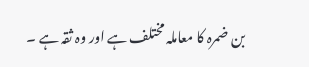بن ضمرہ کا معاملہ مختلف ہے اور وہ ثقہ ہے ۔